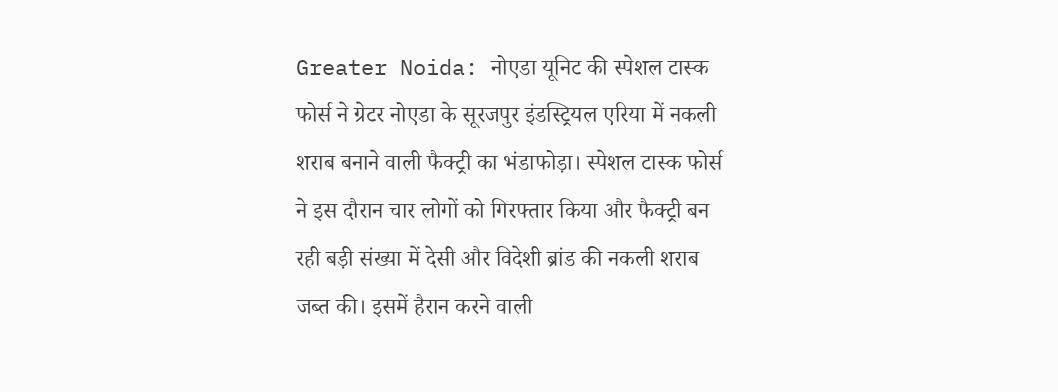Greater Noida: नोएडा यूनिट की स्पेशल टास्क फोर्स ने ग्रेटर नोएडा के सूरजपुर इंडस्ट्रियल एरिया में नकली शराब बनाने वाली फैक्ट्री का भंडाफोड़ा। स्पेशल टास्क फोर्स ने इस दौरान चार लोगों को गिरफ्तार किया और फैक्ट्री बन रही बड़ी संख्या में देसी और विदेशी ब्रांड की नकली शराब जब्त की। इसमें हैरान करने वाली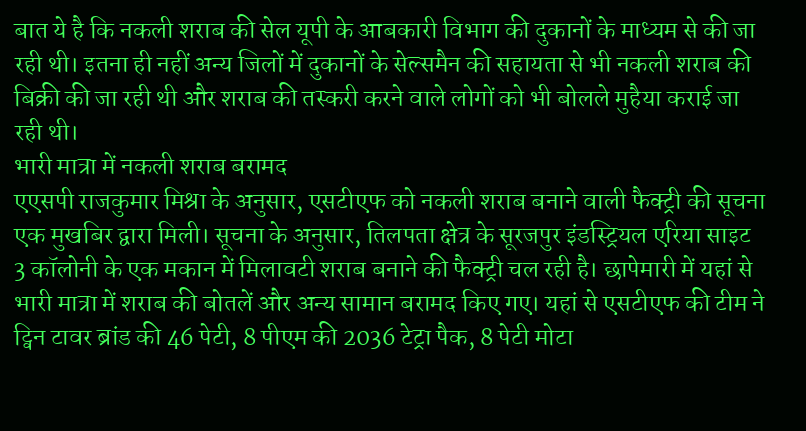बात ये है कि नकली शराब की सेल यूपी के आबकारी विभाग की दुकानों के माध्यम से की जा रही थी। इतना ही नहीं अन्य जिलों में दुकानों के सेल्समैन की सहायता से भी नकली शराब की बिक्री की जा रही थी और शराब की तस्करी करने वाले लोगों को भी बोलले मुहैया कराई जा रही थी।
भारी मात्रा में नकली शराब बरामद
एएसपी राजकुमार मिश्रा के अनुसार, एसटीएफ को नकली शराब बनाने वाली फैक्ट्री की सूचना एक मुखबिर द्वारा मिली। सूचना के अनुसार, तिलपता क्षेत्र के सूरजपुर इंडस्ट्रियल एरिया साइट 3 कॉलोनी के एक मकान में मिलावटी शराब बनाने की फैक्ट्री चल रही है। छापेमारी में यहां से भारी मात्रा में शराब की बोतलें और अन्य सामान बरामद किए गए। यहां से एसटीएफ की टीम ने ट्विन टावर ब्रांड की 46 पेटी, 8 पीएम की 2036 टेट्रा पैक, 8 पेटी मोटा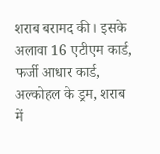शराब बरामद की। इसके अलावा 16 एटीएम कार्ड, फर्जी आधार कार्ड, अल्कोहल के ड्रम, शराब में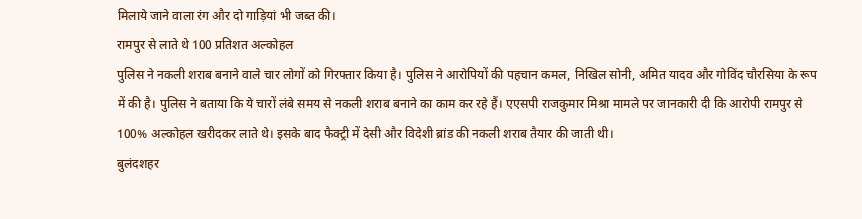मिलाये जाने वाला रंग और दो गाड़ियां भी जब्त की।
रामपुर से लाते थे 100 प्रतिशत अल्कोहल
पुलिस ने नकली शराब बनाने वाले चार लोगों को गिरफ्तार किया है। पुलिस ने आरोपियों की पहचान कमल, निखिल सोनी, अमित यादव और गोविंद चौरसिया के रूप में की है। पुलिस ने बताया कि ये चारों लंबे समय से नकली शराब बनाने का काम कर रहे हैं। एएसपी राजकुमार मिश्रा मामले पर जानकारी दी कि आरोपी रामपुर से 100% अल्कोहल खरीदकर लाते थे। इसके बाद फैक्ट्री में देसी और विदेशी ब्रांड की नकली शराब तैयार की जाती थी।
बुलंदशहर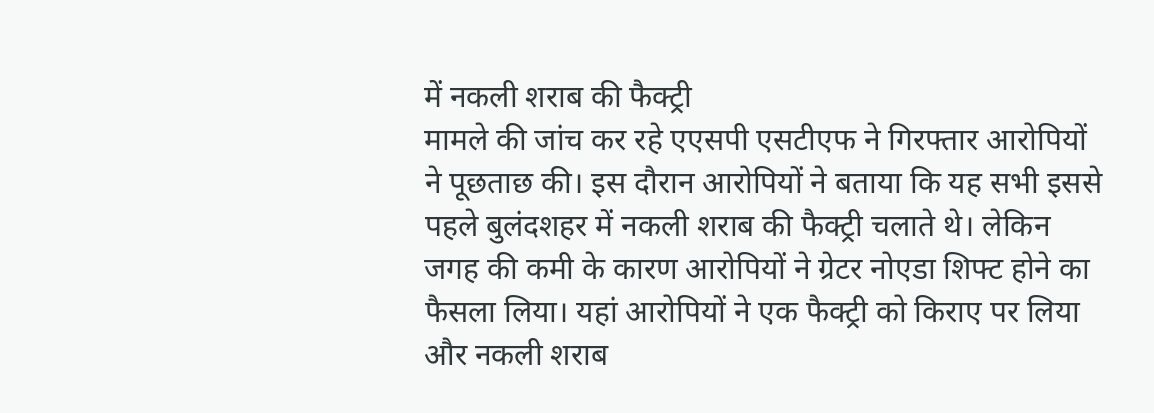में नकली शराब की फैक्ट्री
मामले की जांच कर रहे एएसपी एसटीएफ ने गिरफ्तार आरोपियों ने पूछताछ की। इस दौरान आरोपियों ने बताया कि यह सभी इससे पहले बुलंदशहर में नकली शराब की फैक्ट्री चलाते थे। लेकिन जगह की कमी के कारण आरोपियों ने ग्रेटर नोएडा शिफ्ट होने का फैसला लिया। यहां आरोपियों ने एक फैक्ट्री को किराए पर लिया और नकली शराब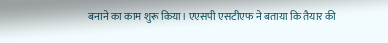बनाने का काम शुरू किया। एएसपी एसटीएफ ने बताया कि तैयार की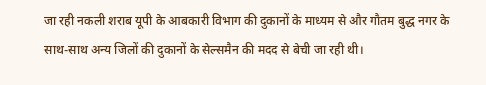जा रही नकली शराब यूपी के आबकारी विभाग की दुकानों के माध्यम से और गौतम बुद्ध नगर के साथ-साथ अन्य जिलों की दुकानों के सेल्समैन की मदद से बेची जा रही थी।